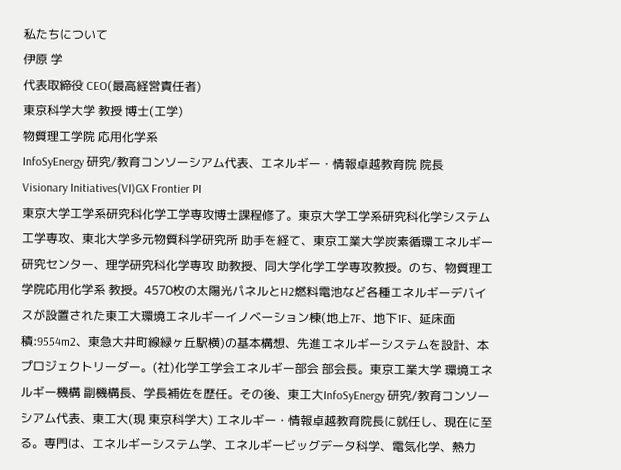私たちについて
伊原 学
代表取締役 CEO(最高経営責任者)
東京科学大学 教授 博士(工学)
物質理工学院 応用化学系
InfoSyEnergy 研究/教育コンソーシアム代表、エネルギー・情報卓越教育院 院長
Visionary Initiatives(VI)GX Frontier PI
東京大学工学系研究科化学工学専攻博士課程修了。東京大学工学系研究科化学システム工学専攻、東北大学多元物質科学研究所 助手を経て、東京工業大学炭素循環エネルギー研究センター、理学研究科化学専攻 助教授、同大学化学工学専攻教授。のち、物質理工学院応用化学系 教授。4570枚の太陽光パネルとH2燃料電池など各種エネルギーデバイスが設置された東工大環境エネルギーイノベーション棟(地上7F、地下1F、延床面積:9554m2、東急大井町線緑ヶ丘駅横)の基本構想、先進エネルギーシステムを設計、本プロジェクトリーダー。(社)化学工学会エネルギー部会 部会長。東京工業大学 環境エネルギー機構 副機構長、学長補佐を歴任。その後、東工大InfoSyEnergy 研究/教育コンソーシアム代表、東工大(現 東京科学大) エネルギー・情報卓越教育院長に就任し、現在に至る。専門は、エネルギーシステム学、エネルギービッグデータ科学、電気化学、熱力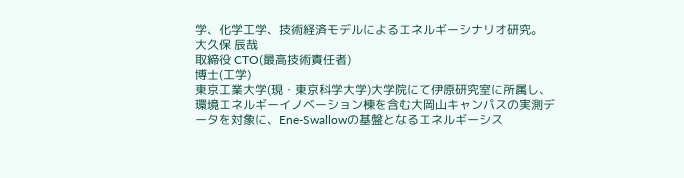学、化学工学、技術経済モデルによるエネルギーシナリオ研究。
大久保 辰哉
取締役 CTO(最高技術責任者)
博士(工学)
東京工業大学(現・東京科学大学)大学院にて伊原研究室に所属し、環境エネルギーイノベーション棟を含む大岡山キャンパスの実測データを対象に、Ene-Swallowの基盤となるエネルギーシス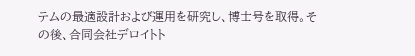テムの最適設計および運用を研究し、博士号を取得。その後、合同会社デロイトト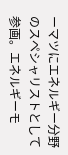ーマツにエネルギー分野のスペシャリストとして参画。エネルギーモ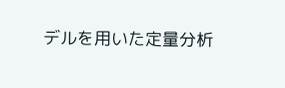デルを用いた定量分析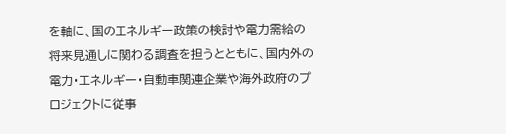を軸に、国のエネルギー政策の検討や電力需給の将来見通しに関わる調査を担うとともに、国内外の電力・エネルギー・自動車関連企業や海外政府のプロジェクトに従事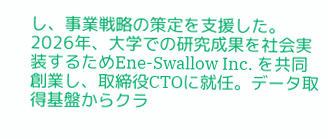し、事業戦略の策定を支援した。2026年、大学での研究成果を社会実装するためEne-Swallow Inc. を共同創業し、取締役CTOに就任。データ取得基盤からクラ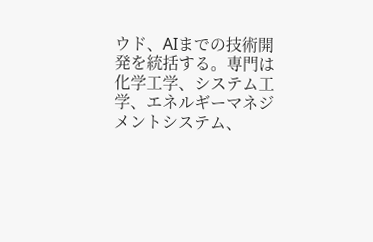ウド、AIまでの技術開発を統括する。専門は化学工学、システム工学、エネルギーマネジメントシステム、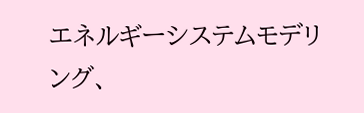エネルギーシステムモデリング、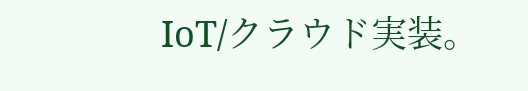IoT/クラウド実装。